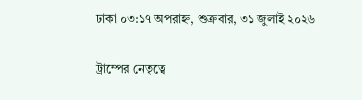ঢাকা ০৩:১৭ অপরাহ্ন, শুক্রবার, ৩১ জুলাই ২০২৬

ট্রাম্পের নেতৃত্বে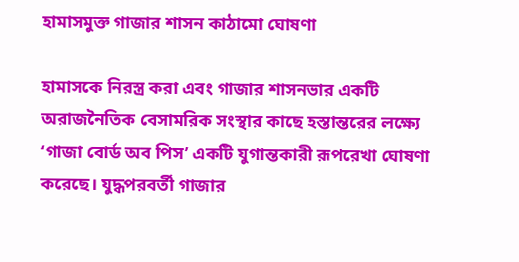হামাসমুক্ত গাজার শাসন কাঠামো ঘোষণা

হামাসকে নিরস্ত্র করা এবং গাজার শাসনভার একটি অরাজনৈতিক বেসামরিক সংস্থার কাছে হস্তান্তরের লক্ষ্যে ‘গাজা বোর্ড অব পিস’ একটি যুগান্তকারী রূপরেখা ঘোষণা করেছে। যুদ্ধপরবর্তী গাজার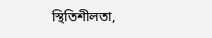স্থিতিশীলতা,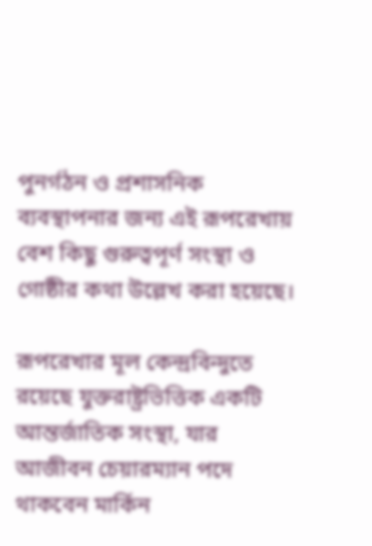পুনর্গঠন ও প্রশাসনিক ব্যবস্থাপনার জন্য এই রূপরেখায় বেশ কিছু গুরুত্বপূর্ণ সংস্থা ও গোষ্ঠীর কথা উল্লেখ করা হয়েছে।

রূপরেখার মূল কেন্দ্রবিন্দুতে রয়েছে যুক্তরাষ্ট্রভিত্তিক একটি আন্তর্জাতিক সংস্থা, যার আজীবন চেয়ারম্যান পদে থাকবেন মার্কিন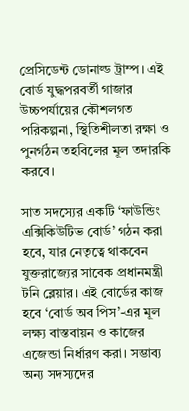প্রেসিডেন্ট ডোনাল্ড ট্রাম্প। এই বোর্ড যুদ্ধপরবর্তী গাজার উচ্চপর্যায়ের কৌশলগত পরিকল্পনা, স্থিতিশীলতা রক্ষা ও পুনর্গঠন তহবিলের মূল তদারকি করবে।

সাত সদস্যের একটি ‘ফাউন্ডিং এক্সিকিউটিভ বোর্ড’ গঠন করা হবে, যার নেতৃত্বে থাকবেন যুক্তরাজ্যের সাবেক প্রধানমন্ত্রী টনি ব্লেয়ার। এই বোর্ডের কাজ হবে ‘বোর্ড অব পিস’-এর মূল লক্ষ্য বাস্তবায়ন ও কাজের এজেন্ডা নির্ধারণ করা। সম্ভাব্য অন্য সদস্যদের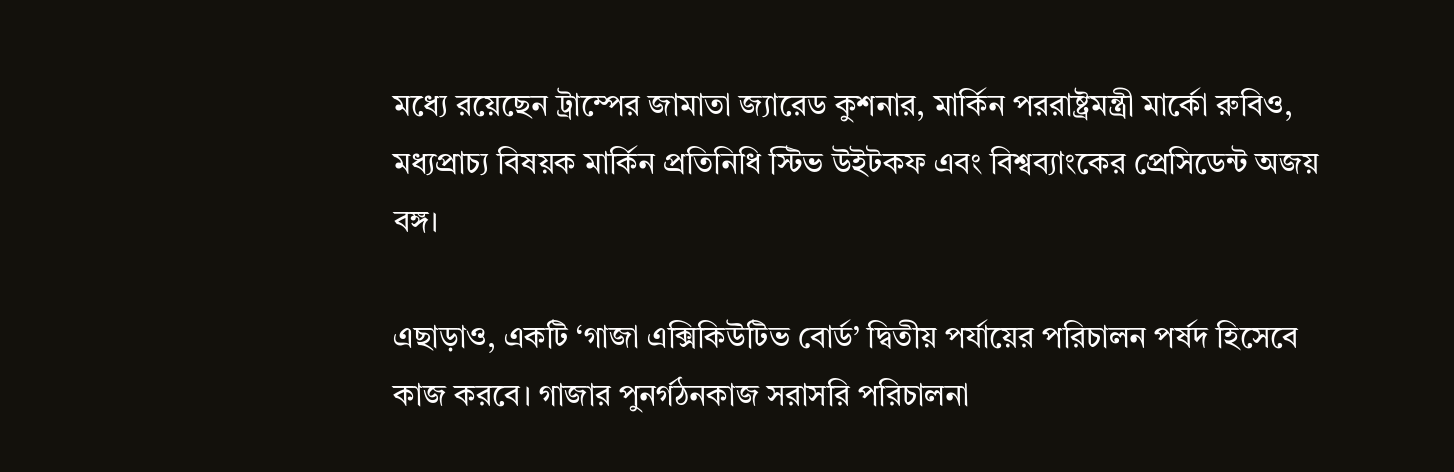মধ্যে রয়েছেন ট্রাম্পের জামাতা জ্যারেড কুশনার, মার্কিন পররাষ্ট্রমন্ত্রী মার্কো রুবিও, মধ্যপ্রাচ্য বিষয়ক মার্কিন প্রতিনিধি স্টিভ উইটকফ এবং বিশ্বব্যাংকের প্রেসিডেন্ট অজয় বঙ্গ।

এছাড়াও, একটি ‘গাজা এক্সিকিউটিভ বোর্ড’ দ্বিতীয় পর্যায়ের পরিচালন পর্ষদ হিসেবে কাজ করবে। গাজার পুনর্গঠনকাজ সরাসরি পরিচালনা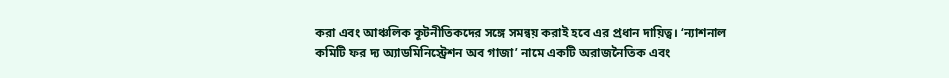করা এবং আঞ্চলিক কূটনীতিকদের সঙ্গে সমন্বয় করাই হবে এর প্রধান দায়িত্ব। ‘ন্যাশনাল কমিটি ফর দ্য অ্যাডমিনিস্ট্রেশন অব গাজা’ নামে একটি অরাজনৈতিক এবং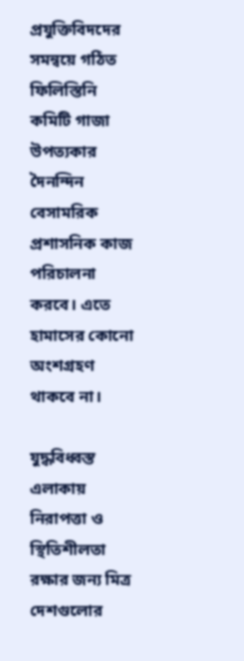প্রযুক্তিবিদদের সমন্বয়ে গঠিত ফিলিস্তিনি কমিটি গাজা উপত্যকার দৈনন্দিন বেসামরিক প্রশাসনিক কাজ পরিচালনা করবে। এতে হামাসের কোনো অংশগ্রহণ থাকবে না।

যুদ্ধবিধ্বস্ত এলাকায় নিরাপত্তা ও স্থিতিশীলতা রক্ষার জন্য মিত্র দেশগুলোর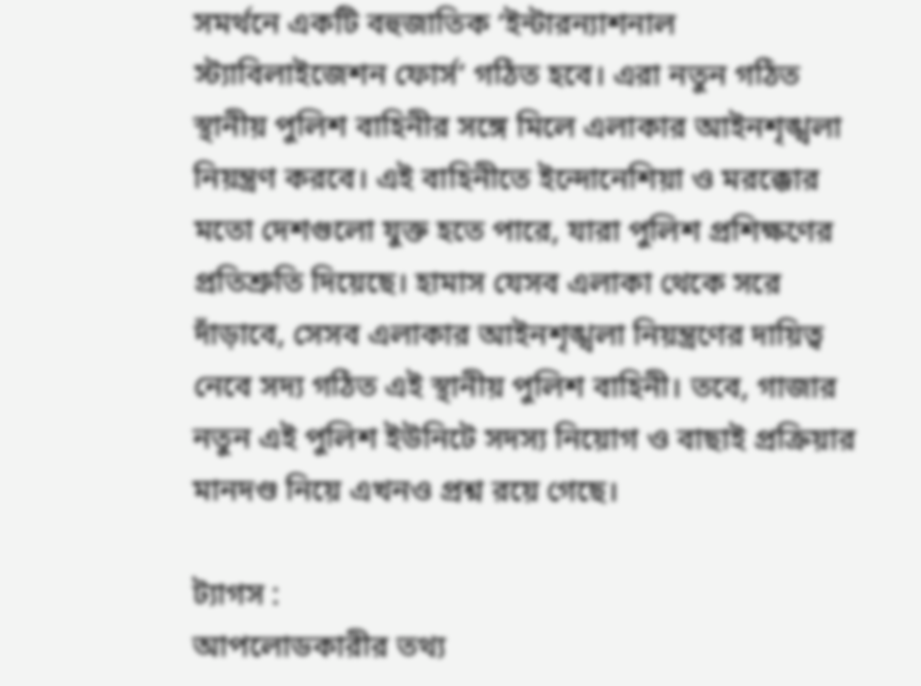সমর্থনে একটি বহুজাতিক ‘ইন্টারন্যাশনাল স্ট্যাবিলাইজেশন ফোর্স’ গঠিত হবে। এরা নতুন গঠিত স্থানীয় পুলিশ বাহিনীর সঙ্গে মিলে এলাকার আইনশৃঙ্খলা নিয়ন্ত্রণ করবে। এই বাহিনীতে ইন্দোনেশিয়া ও মরক্কোর মতো দেশগুলো যুক্ত হতে পারে, যারা পুলিশ প্রশিক্ষণের প্রতিশ্রুতি দিয়েছে। হামাস যেসব এলাকা থেকে সরে দাঁড়াবে, সেসব এলাকার আইনশৃঙ্খলা নিয়ন্ত্রণের দায়িত্ব নেবে সদ্য গঠিত এই স্থানীয় পুলিশ বাহিনী। তবে, গাজার নতুন এই পুলিশ ইউনিটে সদস্য নিয়োগ ও বাছাই প্রক্রিয়ার মানদণ্ড নিয়ে এখনও প্রশ্ন রয়ে গেছে।

ট্যাগস :
আপলোডকারীর তথ্য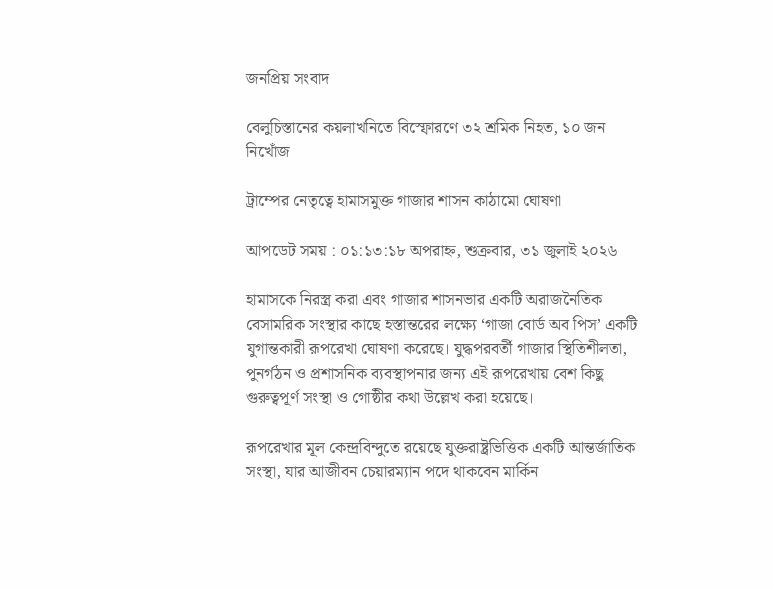জনপ্রিয় সংবাদ

বেলুচিস্তানের কয়লাখনিতে বিস্ফোরণে ৩২ শ্রমিক নিহত, ১০ জন নিখোঁজ

ট্রাম্পের নেতৃত্বে হামাসমুক্ত গাজার শাসন কাঠামো ঘোষণা

আপডেট সময় : ০১:১৩:১৮ অপরাহ্ন, শুক্রবার, ৩১ জুলাই ২০২৬

হামাসকে নিরস্ত্র করা এবং গাজার শাসনভার একটি অরাজনৈতিক বেসামরিক সংস্থার কাছে হস্তান্তরের লক্ষ্যে ‘গাজা বোর্ড অব পিস’ একটি যুগান্তকারী রূপরেখা ঘোষণা করেছে। যুদ্ধপরবর্তী গাজার স্থিতিশীলতা, পুনর্গঠন ও প্রশাসনিক ব্যবস্থাপনার জন্য এই রূপরেখায় বেশ কিছু গুরুত্বপূর্ণ সংস্থা ও গোষ্ঠীর কথা উল্লেখ করা হয়েছে।

রূপরেখার মূল কেন্দ্রবিন্দুতে রয়েছে যুক্তরাষ্ট্রভিত্তিক একটি আন্তর্জাতিক সংস্থা, যার আজীবন চেয়ারম্যান পদে থাকবেন মার্কিন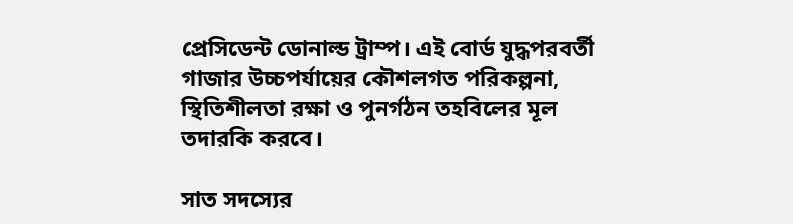প্রেসিডেন্ট ডোনাল্ড ট্রাম্প। এই বোর্ড যুদ্ধপরবর্তী গাজার উচ্চপর্যায়ের কৌশলগত পরিকল্পনা, স্থিতিশীলতা রক্ষা ও পুনর্গঠন তহবিলের মূল তদারকি করবে।

সাত সদস্যের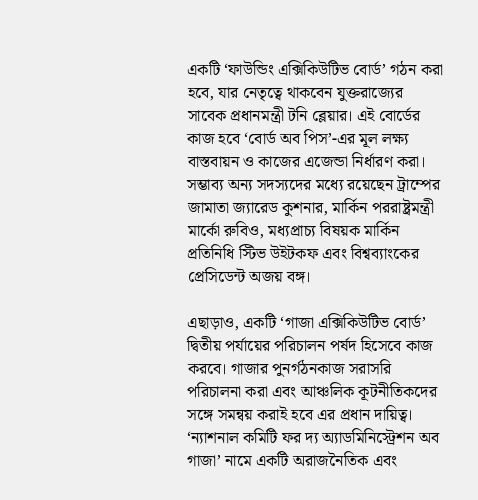একটি ‘ফাউন্ডিং এক্সিকিউটিভ বোর্ড’ গঠন করা হবে, যার নেতৃত্বে থাকবেন যুক্তরাজ্যের সাবেক প্রধানমন্ত্রী টনি ব্লেয়ার। এই বোর্ডের কাজ হবে ‘বোর্ড অব পিস’-এর মূল লক্ষ্য বাস্তবায়ন ও কাজের এজেন্ডা নির্ধারণ করা। সম্ভাব্য অন্য সদস্যদের মধ্যে রয়েছেন ট্রাম্পের জামাতা জ্যারেড কুশনার, মার্কিন পররাষ্ট্রমন্ত্রী মার্কো রুবিও, মধ্যপ্রাচ্য বিষয়ক মার্কিন প্রতিনিধি স্টিভ উইটকফ এবং বিশ্বব্যাংকের প্রেসিডেন্ট অজয় বঙ্গ।

এছাড়াও, একটি ‘গাজা এক্সিকিউটিভ বোর্ড’ দ্বিতীয় পর্যায়ের পরিচালন পর্ষদ হিসেবে কাজ করবে। গাজার পুনর্গঠনকাজ সরাসরি পরিচালনা করা এবং আঞ্চলিক কূটনীতিকদের সঙ্গে সমন্বয় করাই হবে এর প্রধান দায়িত্ব। ‘ন্যাশনাল কমিটি ফর দ্য অ্যাডমিনিস্ট্রেশন অব গাজা’ নামে একটি অরাজনৈতিক এবং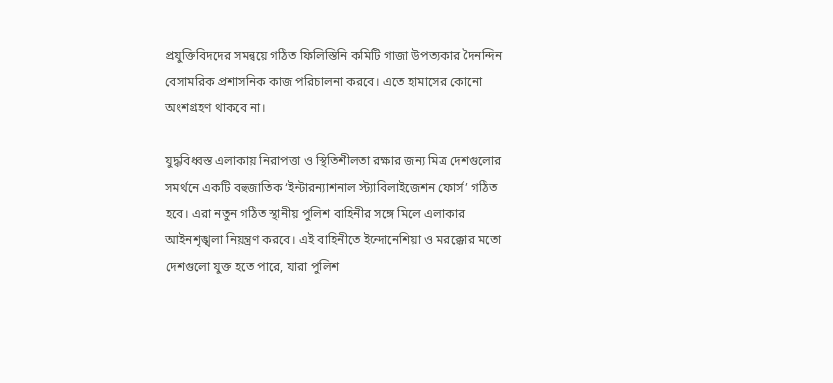প্রযুক্তিবিদদের সমন্বয়ে গঠিত ফিলিস্তিনি কমিটি গাজা উপত্যকার দৈনন্দিন বেসামরিক প্রশাসনিক কাজ পরিচালনা করবে। এতে হামাসের কোনো অংশগ্রহণ থাকবে না।

যুদ্ধবিধ্বস্ত এলাকায় নিরাপত্তা ও স্থিতিশীলতা রক্ষার জন্য মিত্র দেশগুলোর সমর্থনে একটি বহুজাতিক ‘ইন্টারন্যাশনাল স্ট্যাবিলাইজেশন ফোর্স’ গঠিত হবে। এরা নতুন গঠিত স্থানীয় পুলিশ বাহিনীর সঙ্গে মিলে এলাকার আইনশৃঙ্খলা নিয়ন্ত্রণ করবে। এই বাহিনীতে ইন্দোনেশিয়া ও মরক্কোর মতো দেশগুলো যুক্ত হতে পারে, যারা পুলিশ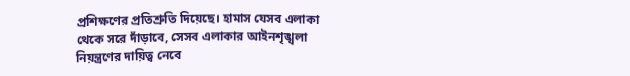প্রশিক্ষণের প্রতিশ্রুতি দিয়েছে। হামাস যেসব এলাকা থেকে সরে দাঁড়াবে, সেসব এলাকার আইনশৃঙ্খলা নিয়ন্ত্রণের দায়িত্ব নেবে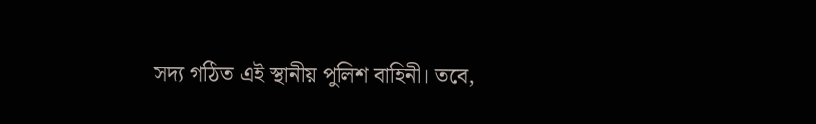সদ্য গঠিত এই স্থানীয় পুলিশ বাহিনী। তবে,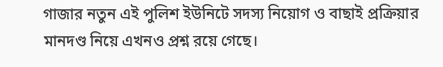গাজার নতুন এই পুলিশ ইউনিটে সদস্য নিয়োগ ও বাছাই প্রক্রিয়ার মানদণ্ড নিয়ে এখনও প্রশ্ন রয়ে গেছে।